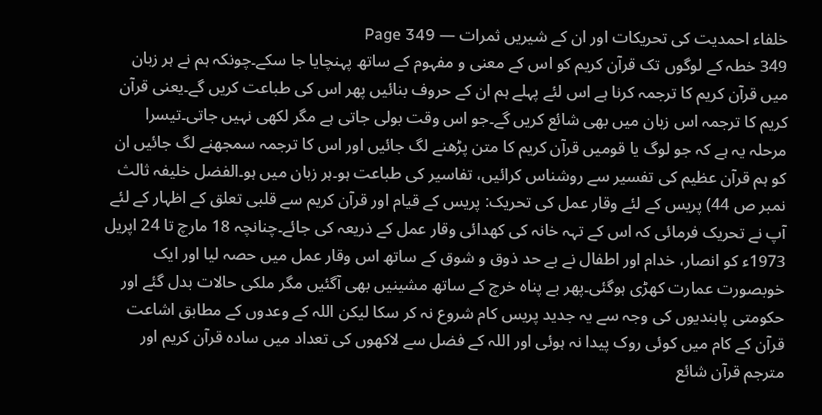خلفاء احمدیت کی تحریکات اور ان کے شیریں ثمرات — Page 349
349 خطہ کے لوگوں تک قرآن کریم کو اس کے معنی و مفہوم کے ساتھ پہنچایا جا سکے۔چونکہ ہم نے ہر زبان میں قرآن کریم کا ترجمہ کرنا ہے اس لئے پہلے ہم ان کے حروف بنائیں پھر اس کی طباعت کریں گے۔یعنی قرآن کریم کا ترجمہ اس زبان میں بھی شائع کریں گے۔جو اس وقت بولی جاتی ہے مگر لکھی نہیں جاتی۔تیسرا مرحلہ یہ ہے کہ جو لوگ یا قومیں قرآن کریم کا متن پڑھنے لگ جائیں اور اس کا ترجمہ سمجھنے لگ جائیں ان کو ہم قرآن عظیم کی تفسیر سے روشناس کرائیں، تفاسیر کی طباعت ہو۔ہر زبان میں ہو۔الفضل خلیفہ ثالث نمبر ص 44) پریس کے لئے وقار عمل کی تحریک: پریس کے قیام اور قرآن کریم سے قلبی تعلق کے اظہار کے لئے آپ نے تحریک فرمائی کہ اس کے تہہ خانہ کی کھدائی وقار عمل کے ذریعہ کی جائے۔چنانچہ 18 مارچ تا 24 اپریل 1973ء کو انصار، خدام اور اطفال نے بے حد ذوق و شوق کے ساتھ اس وقار عمل میں حصہ لیا اور ایک خوبصورت عمارت کھڑی ہوگئی۔پھر بے پناہ خرچ کے ساتھ مشینیں بھی آگئیں مگر ملکی حالات بدل گئے اور حکومتی پابندیوں کی وجہ سے یہ جدید پریس کام شروع نہ کر سکا لیکن اللہ کے وعدوں کے مطابق اشاعت قرآن کے کام میں کوئی روک پیدا نہ ہوئی اور اللہ کے فضل سے لاکھوں کی تعداد میں سادہ قرآن کریم اور مترجم قرآن شائع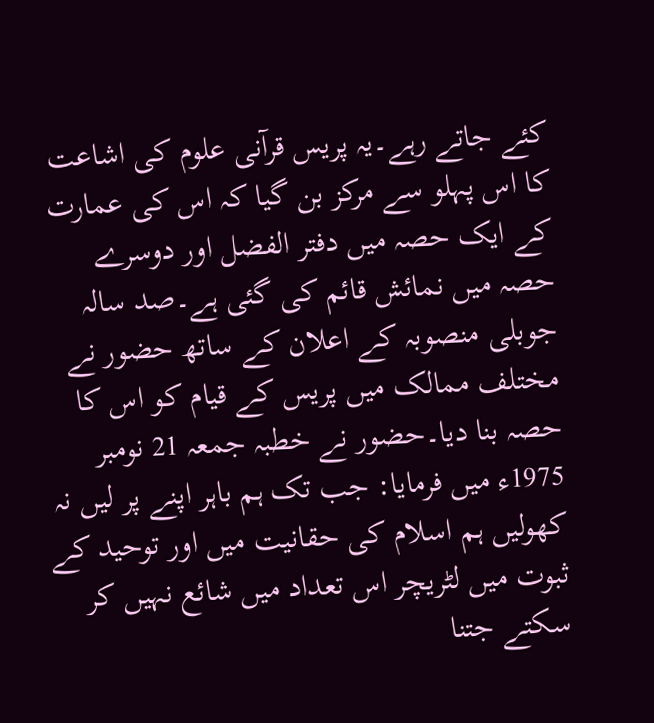کئے جاتے رہے۔یہ پریس قرآنی علوم کی اشاعت کا اس پہلو سے مرکز بن گیا کہ اس کی عمارت کے ایک حصہ میں دفتر الفضل اور دوسرے حصہ میں نمائش قائم کی گئی ہے۔صد سالہ جوبلی منصوبہ کے اعلان کے ساتھ حضور نے مختلف ممالک میں پریس کے قیام کو اس کا حصہ بنا دیا۔حضور نے خطبہ جمعہ 21 نومبر 1975ء میں فرمایا: جب تک ہم باہر اپنے پر لیں نہ کھولیں ہم اسلام کی حقانیت میں اور توحید کے ثبوت میں لٹریچر اس تعداد میں شائع نہیں کر سکتے جتنا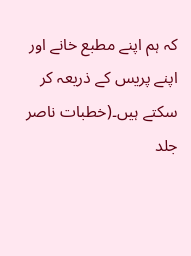کہ ہم اپنے مطبع خانے اور اپنے پریس کے ذریعہ کر سکتے ہیں۔(خطبات ناصر جلد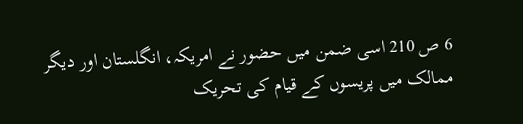6 ص 210 اسی ضمن میں حضور نے امریکہ، انگلستان اور دیگر ممالک میں پریسوں کے قیام کی تحریک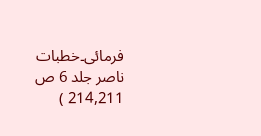فرمائی۔خطبات ناصر جلد 6 ص 214,211 )